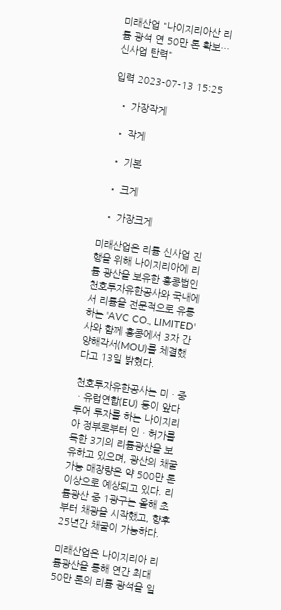미래산업 "나이지리아산 리튬 광석 연 50만 톤 확보…신사업 탄력"

입력 2023-07-13 15:25

  • 가장작게

  • 작게

  • 기본

  • 크게

  • 가장크게

미래산업은 리튬 신사업 진행을 위해 나이지리아에 리튬 광산을 보유한 홍콩법인 천호투자유한공사와 국내에서 리튬을 전문적으로 유통하는 'AVC CO., LIMITED'사와 함께 홍콩에서 3자 간 양해각서(MOU)를 체결했다고 13일 밝혔다.

천호투자유한공사는 미ㆍ중ㆍ유럽연합(EU) 등이 앞다투어 투자를 하는 나이지리아 정부로부터 인ㆍ허가를 득한 3기의 리튬광산을 보유하고 있으며, 광산의 채굴 가능 매장량은 약 500만 톤 이상으로 예상되고 있다. 리튬광산 중 1광구는 올해 초부터 채광을 시작했고, 향후 25년간 채굴이 가능하다.

미래산업은 나이지리아 리튬광산을 통해 연간 최대 50만 톤의 리튬 광석을 일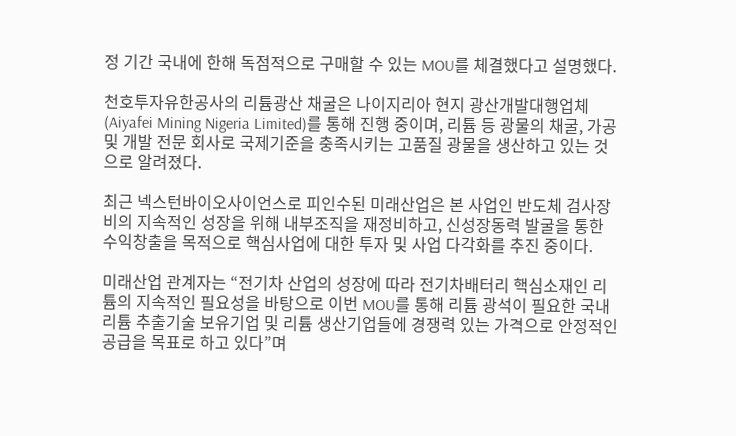정 기간 국내에 한해 독점적으로 구매할 수 있는 MOU를 체결했다고 설명했다.

천호투자유한공사의 리튬광산 채굴은 나이지리아 현지 광산개발대행업체(Aiyafei Mining Nigeria Limited)를 통해 진행 중이며, 리튬 등 광물의 채굴, 가공 및 개발 전문 회사로 국제기준을 충족시키는 고품질 광물을 생산하고 있는 것으로 알려졌다.

최근 넥스턴바이오사이언스로 피인수된 미래산업은 본 사업인 반도체 검사장비의 지속적인 성장을 위해 내부조직을 재정비하고, 신성장동력 발굴을 통한 수익창출을 목적으로 핵심사업에 대한 투자 및 사업 다각화를 추진 중이다.

미래산업 관계자는 “전기차 산업의 성장에 따라 전기차배터리 핵심소재인 리튬의 지속적인 필요성을 바탕으로 이번 MOU를 통해 리튬 광석이 필요한 국내 리튬 추출기술 보유기업 및 리튬 생산기업들에 경쟁력 있는 가격으로 안정적인 공급을 목표로 하고 있다”며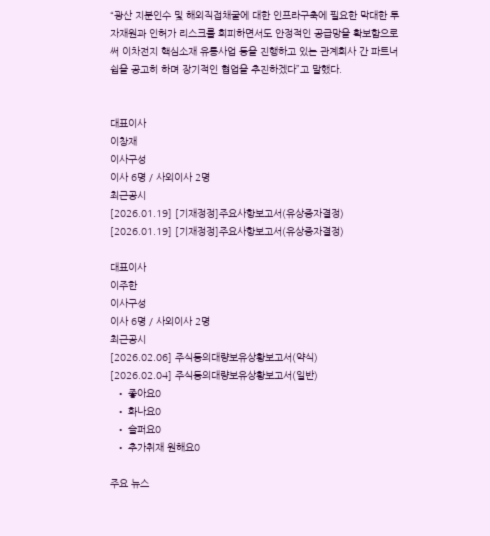“광산 지분인수 및 해외직접채굴에 대한 인프라구축에 필요한 막대한 투자재원과 인허가 리스크를 회피하면서도 안정적인 공급망을 확보함으로써 이차전지 핵심소재 유통사업 등을 진행하고 있는 관계회사 간 파트너쉽을 공고히 하며 장기적인 협업을 추진하겠다”고 말했다.


대표이사
이창재
이사구성
이사 6명 / 사외이사 2명
최근공시
[2026.01.19] [기재정정]주요사항보고서(유상증자결정)
[2026.01.19] [기재정정]주요사항보고서(유상증자결정)

대표이사
이주한
이사구성
이사 6명 / 사외이사 2명
최근공시
[2026.02.06] 주식등의대량보유상황보고서(약식)
[2026.02.04] 주식등의대량보유상황보고서(일반)
  • 좋아요0
  • 화나요0
  • 슬퍼요0
  • 추가취재 원해요0

주요 뉴스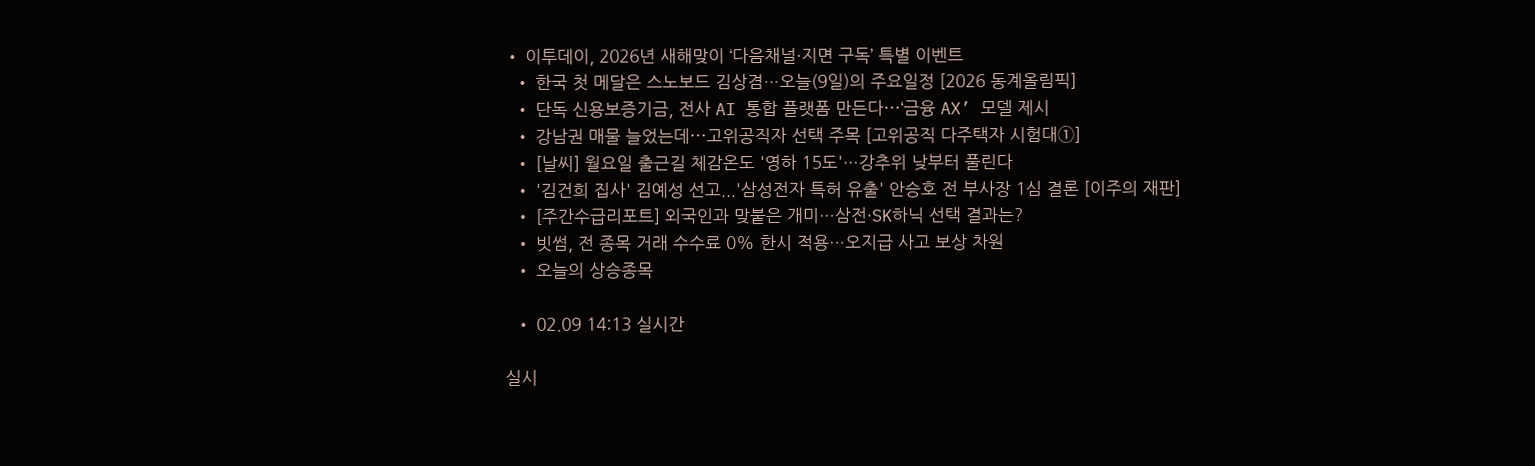• 이투데이, 2026년 새해맞이 ‘다음채널·지면 구독’ 특별 이벤트
  • 한국 첫 메달은 스노보드 김상겸…오늘(9일)의 주요일정 [2026 동계올림픽]
  • 단독 신용보증기금, 전사 AI 통합 플랫폼 만든다⋯‘금융 AX’ 모델 제시
  • 강남권 매물 늘었는데⋯고위공직자 선택 주목 [고위공직 다주택자 시험대①]
  • [날씨] 월요일 출근길 체감온도 '영하 15도'…강추위 낮부터 풀린다
  • '김건희 집사' 김예성 선고...'삼성전자 특허 유출' 안승호 전 부사장 1심 결론 [이주의 재판]
  • [주간수급리포트] 외국인과 맞붙은 개미…삼전·SK하닉 선택 결과는?
  • 빗썸, 전 종목 거래 수수료 0% 한시 적용…오지급 사고 보상 차원
  • 오늘의 상승종목

  • 02.09 14:13 실시간

실시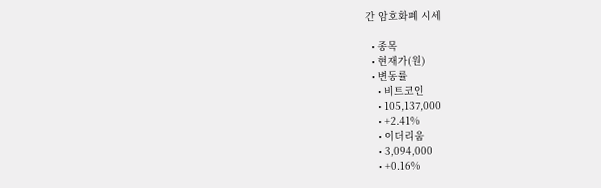간 암호화폐 시세

  • 종목
  • 현재가(원)
  • 변동률
    • 비트코인
    • 105,137,000
    • +2.41%
    • 이더리움
    • 3,094,000
    • +0.16%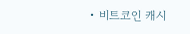• 비트코인 캐시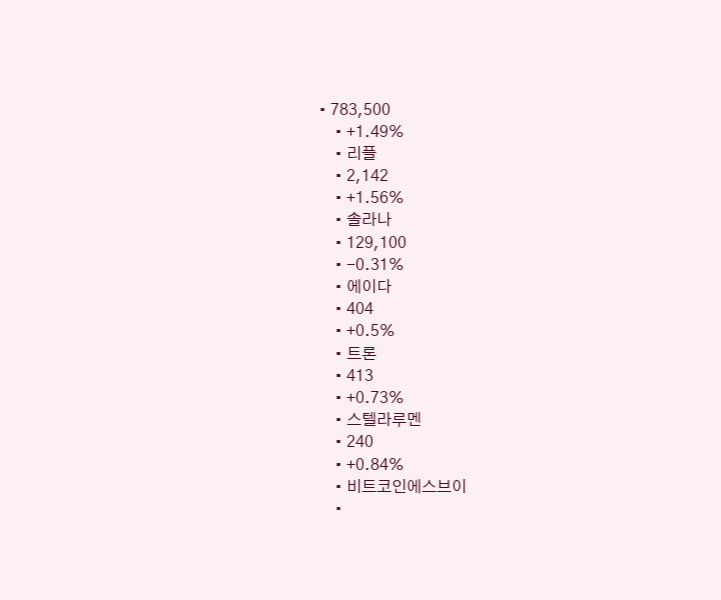• 783,500
    • +1.49%
    • 리플
    • 2,142
    • +1.56%
    • 솔라나
    • 129,100
    • -0.31%
    • 에이다
    • 404
    • +0.5%
    • 트론
    • 413
    • +0.73%
    • 스텔라루멘
    • 240
    • +0.84%
    • 비트코인에스브이
    •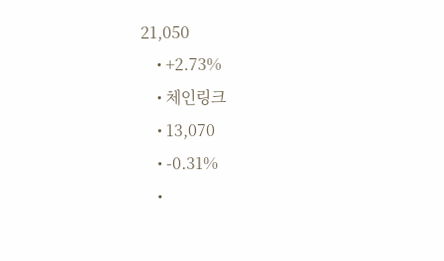21,050
    • +2.73%
    • 체인링크
    • 13,070
    • -0.31%
    •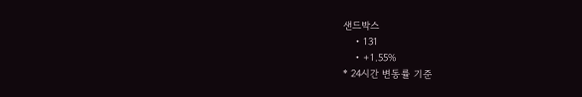샌드박스
    • 131
    • +1.55%
* 24시간 변동률 기준